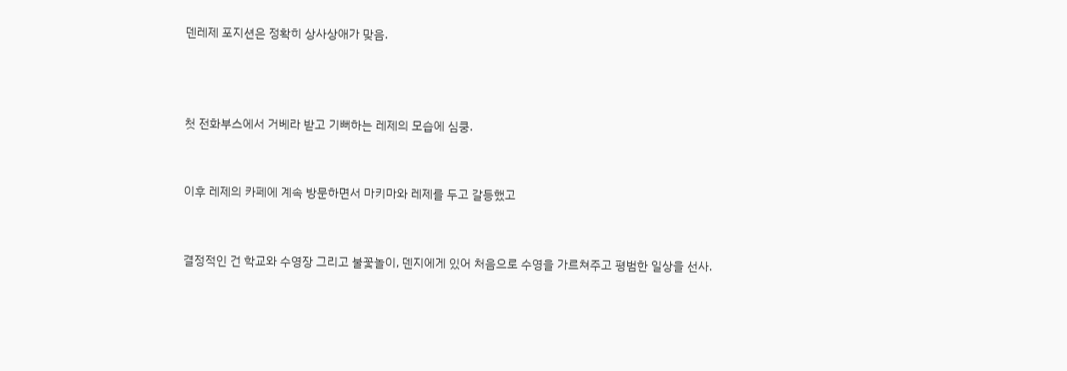덴레제 포지션은 정확히 상사상애가 맞음.



첫 전화부스에서 거베라 받고 기뻐하는 레제의 모습에 심쿵.


이후 레제의 카페에 계속 방문하면서 마키마와 레제를 두고 갈등했고


결정적인 건 학교와 수영장 그리고 불꽃놀이, 덴지에게 있어 처음으로 수영을 가르쳐주고 평범한 일상을 선사.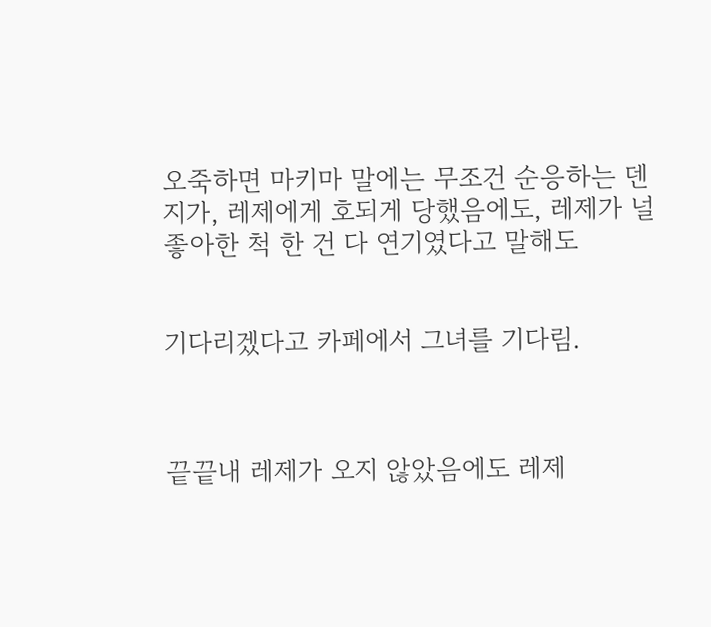오죽하면 마키마 말에는 무조건 순응하는 덴지가, 레제에게 호되게 당했음에도, 레제가 널 좋아한 척 한 건 다 연기였다고 말해도


기다리겠다고 카페에서 그녀를 기다림.



끝끝내 레제가 오지 않았음에도 레제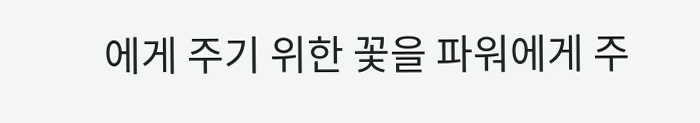에게 주기 위한 꽃을 파워에게 주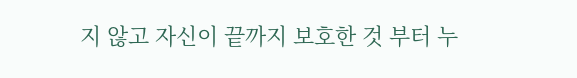지 않고 자신이 끝까지 보호한 것 부터 누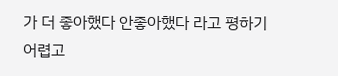가 더 좋아했다 안좋아했다 라고 평하기 어렵고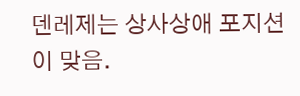덴레제는 상사상애 포지션이 맞음.